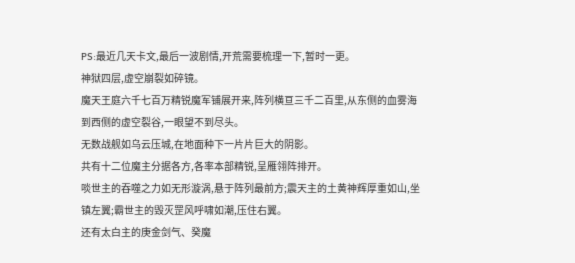PS:最近几天卡文,最后一波剧情,开荒需要梳理一下,暂时一更。
神狱四层,虚空崩裂如碎镜。
魔天王庭六千七百万精锐魔军铺展开来,阵列横亘三千二百里,从东侧的血雾海到西侧的虚空裂谷,一眼望不到尽头。
无数战舰如乌云压城,在地面种下一片片巨大的阴影。
共有十二位魔主分据各方,各率本部精锐,呈雁翎阵排开。
啖世主的吞噬之力如无形漩涡,悬于阵列最前方;震天主的土黄神辉厚重如山,坐镇左翼;霸世主的毁灭罡风呼啸如潮,压住右翼。
还有太白主的庚金剑气、癸魔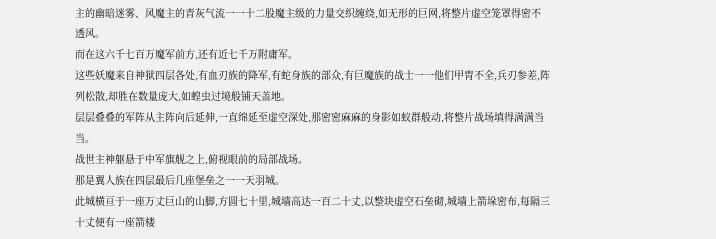主的幽暗迷雾、风魔主的青灰气流一一十二股魔主级的力量交织缠绕,如无形的巨网,将整片虚空笼罩得密不透风。
而在这六千七百万魔军前方,还有近七千万附庸军。
这些妖魔来自神狱四层各处,有血刃族的降军,有蛇身族的部众,有巨魔族的战士一一他们甲胄不全,兵刃参差,阵列松散,却胜在数量庞大,如蝗虫过境般铺天盖地。
层层叠叠的军阵从主阵向后延伸,一直绵延至虚空深处,那密密麻麻的身影如蚁群般动,将整片战场填得满满当当。
战世主神躯悬于中军旗舰之上,俯视眼前的局部战场。
那是翼人族在四层最后几座堡垒之一一天羽城。
此城横亘于一座万丈巨山的山脚,方圆七十里,城墙高达一百二十丈,以整块虚空石垒砌,城墙上箭垛密布,每隔三十丈便有一座箭楼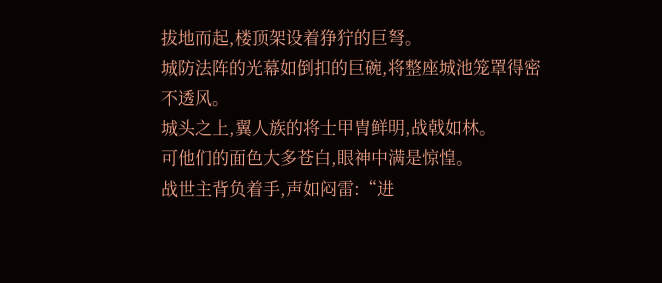拔地而起,楼顶架设着狰狞的巨弩。
城防法阵的光幕如倒扣的巨碗,将整座城池笼罩得密不透风。
城头之上,翼人族的将士甲胄鲜明,战戟如林。
可他们的面色大多苍白,眼神中满是惊惶。
战世主背负着手,声如闷雷:“进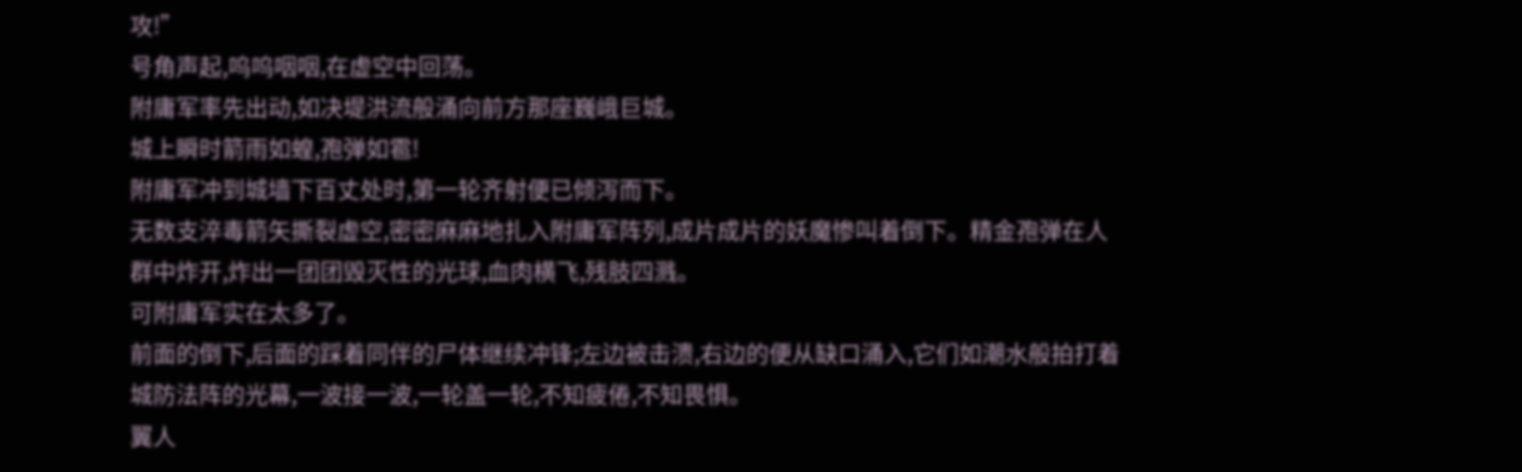攻!”
号角声起,呜呜咽咽,在虚空中回荡。
附庸军率先出动,如决堤洪流般涌向前方那座巍峨巨城。
城上瞬时箭雨如蝗,孢弹如雹!
附庸军冲到城墙下百丈处时,第一轮齐射便已倾泻而下。
无数支淬毒箭矢撕裂虚空,密密麻麻地扎入附庸军阵列,成片成片的妖魔惨叫着倒下。精金孢弹在人群中炸开,炸出一团团毁灭性的光球,血肉横飞,残肢四溅。
可附庸军实在太多了。
前面的倒下,后面的踩着同伴的尸体继续冲锋;左边被击溃,右边的便从缺口涌入,它们如潮水般拍打着城防法阵的光幕,一波接一波,一轮盖一轮,不知疲倦,不知畏惧。
翼人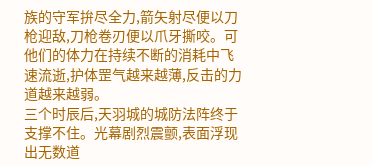族的守军拚尽全力,箭矢射尽便以刀枪迎敌,刀枪卷刃便以爪牙撕咬。可他们的体力在持续不断的消耗中飞速流逝,护体罡气越来越薄,反击的力道越来越弱。
三个时辰后,天羽城的城防法阵终于支撑不住。光幕剧烈震颤,表面浮现出无数道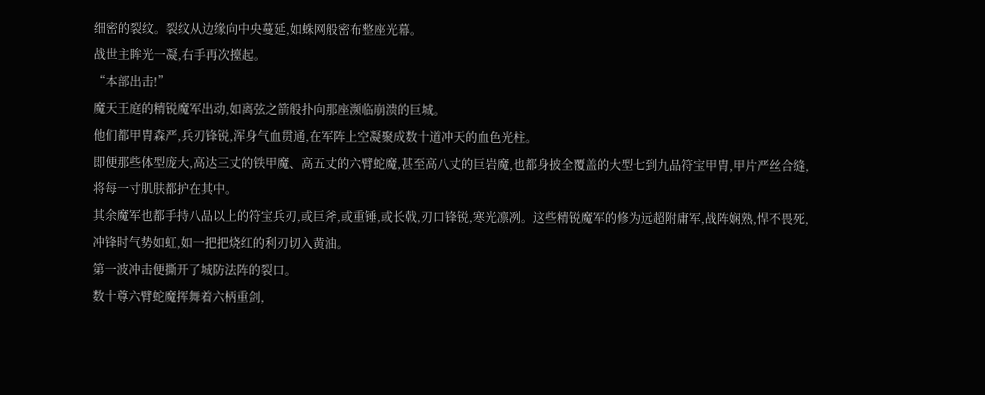细密的裂纹。裂纹从边缘向中央蔓延,如蛛网般密布整座光幕。
战世主眸光一凝,右手再次擡起。
“本部出击!”
魔天王庭的精锐魔军出动,如离弦之箭般扑向那座濒临崩溃的巨城。
他们都甲胄森严,兵刃锋锐,浑身气血贯通,在军阵上空凝聚成数十道冲天的血色光柱。
即便那些体型庞大,高达三丈的铁甲魔、高五丈的六臂蛇魔,甚至高八丈的巨岩魔,也都身披全覆盖的大型七到九品符宝甲胄,甲片严丝合缝,将每一寸肌肤都护在其中。
其余魔军也都手持八品以上的符宝兵刃,或巨斧,或重锤,或长戟,刃口锋锐,寒光凛冽。这些精锐魔军的修为远超附庸军,战阵娴熟,悍不畏死,冲锋时气势如虹,如一把把烧红的利刃切入黄油。
第一波冲击便撕开了城防法阵的裂口。
数十尊六臂蛇魔挥舞着六柄重剑,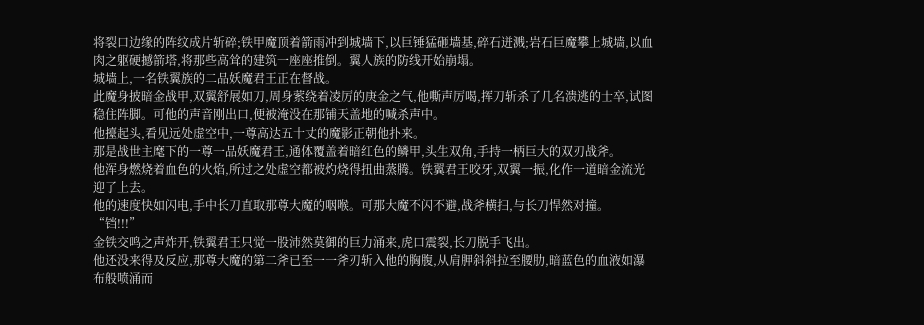将裂口边缘的阵纹成片斩碎;铁甲魔顶着箭雨冲到城墙下,以巨锤猛砸墙基,碎石迸溅;岩石巨魔攀上城墙,以血肉之躯硬撼箭塔,将那些高耸的建筑一座座推倒。翼人族的防线开始崩塌。
城墙上,一名铁翼族的二品妖魔君王正在督战。
此魔身披暗金战甲,双翼舒展如刀,周身萦绕着凌厉的庚金之气,他嘶声厉喝,挥刀斩杀了几名溃逃的士卒,试图稳住阵脚。可他的声音刚出口,便被淹没在那铺天盖地的喊杀声中。
他擡起头,看见远处虚空中,一尊高达五十丈的魔影正朝他扑来。
那是战世主麾下的一尊一品妖魔君王,通体覆盖着暗红色的鳞甲,头生双角,手持一柄巨大的双刃战斧。
他浑身燃烧着血色的火焰,所过之处虚空都被灼烧得扭曲蒸腾。铁翼君王咬牙,双翼一振,化作一道暗金流光迎了上去。
他的速度快如闪电,手中长刀直取那尊大魔的咽喉。可那大魔不闪不避,战斧横扫,与长刀悍然对撞。“铛!!!”
金铁交鸣之声炸开,铁翼君王只觉一股沛然莫御的巨力涌来,虎口震裂,长刀脱手飞出。
他还没来得及反应,那尊大魔的第二斧已至一一斧刃斩入他的胸腹,从肩胛斜斜拉至腰肋,暗蓝色的血液如瀑布般喷涌而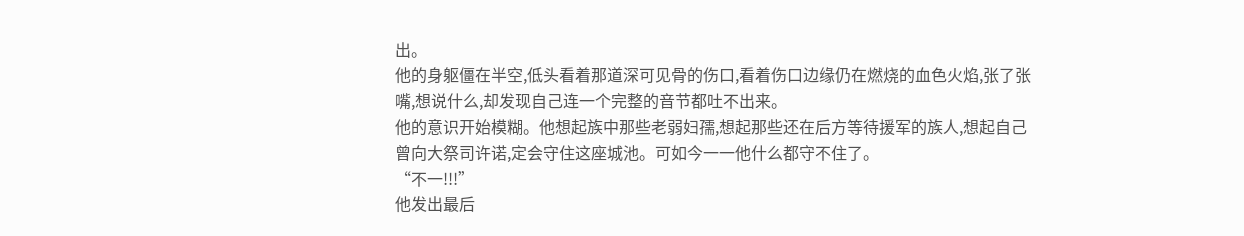出。
他的身躯僵在半空,低头看着那道深可见骨的伤口,看着伤口边缘仍在燃烧的血色火焰,张了张嘴,想说什么,却发现自己连一个完整的音节都吐不出来。
他的意识开始模糊。他想起族中那些老弱妇孺,想起那些还在后方等待援军的族人,想起自己曾向大祭司许诺,定会守住这座城池。可如今一一他什么都守不住了。
“不一!!!”
他发出最后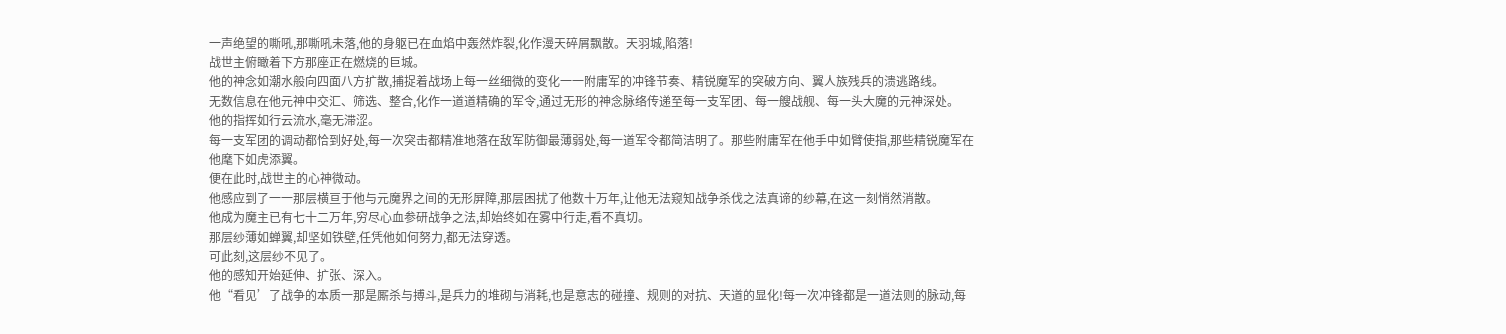一声绝望的嘶吼,那嘶吼未落,他的身躯已在血焰中轰然炸裂,化作漫天碎屑飘散。天羽城,陷落!
战世主俯瞰着下方那座正在燃烧的巨城。
他的神念如潮水般向四面八方扩散,捕捉着战场上每一丝细微的变化一一附庸军的冲锋节奏、精锐魔军的突破方向、翼人族残兵的溃逃路线。
无数信息在他元神中交汇、筛选、整合,化作一道道精确的军令,通过无形的神念脉络传递至每一支军团、每一艘战舰、每一头大魔的元神深处。
他的指挥如行云流水,毫无滞涩。
每一支军团的调动都恰到好处,每一次突击都精准地落在敌军防御最薄弱处,每一道军令都简洁明了。那些附庸军在他手中如臂使指,那些精锐魔军在他麾下如虎添翼。
便在此时,战世主的心神微动。
他感应到了一一那层横亘于他与元魔界之间的无形屏障,那层困扰了他数十万年,让他无法窥知战争杀伐之法真谛的纱幕,在这一刻悄然消散。
他成为魔主已有七十二万年,穷尽心血参研战争之法,却始终如在雾中行走,看不真切。
那层纱薄如蝉翼,却坚如铁壁,任凭他如何努力,都无法穿透。
可此刻,这层纱不见了。
他的感知开始延伸、扩张、深入。
他“看见’了战争的本质一那是厮杀与搏斗,是兵力的堆砌与消耗,也是意志的碰撞、规则的对抗、天道的显化!每一次冲锋都是一道法则的脉动,每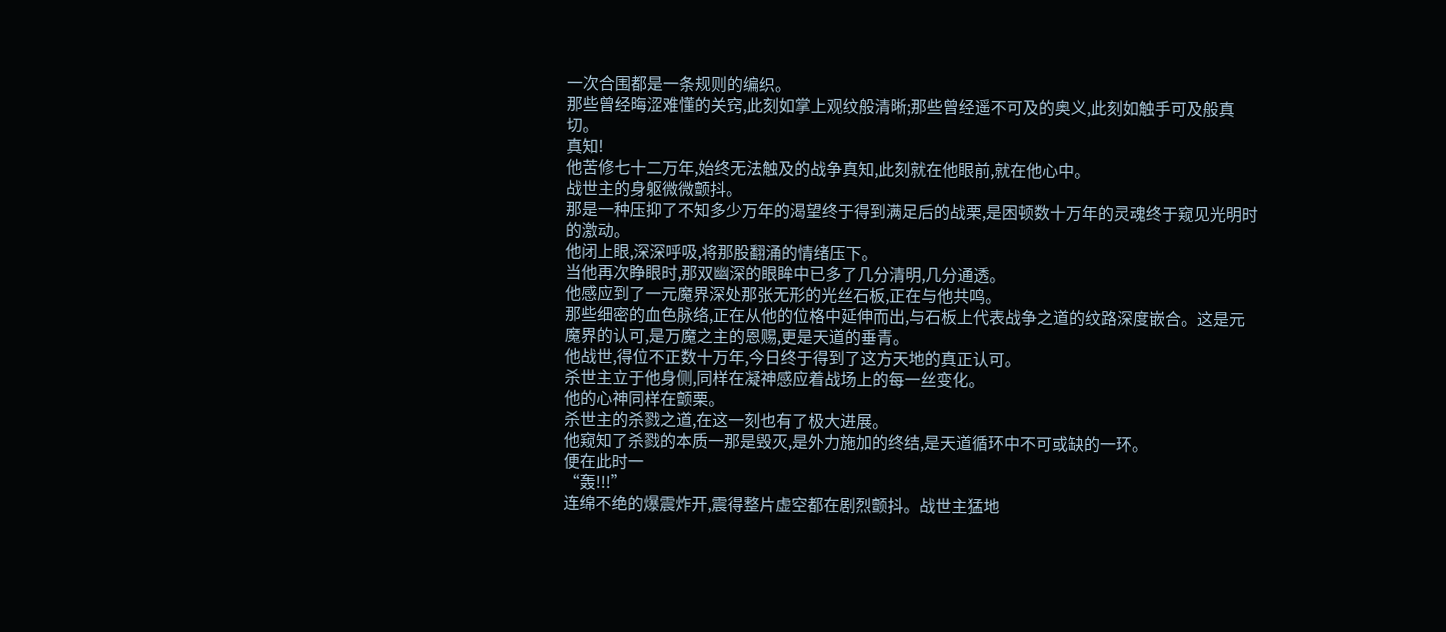一次合围都是一条规则的编织。
那些曾经晦涩难懂的关窍,此刻如掌上观纹般清晰;那些曾经遥不可及的奥义,此刻如触手可及般真切。
真知!
他苦修七十二万年,始终无法触及的战争真知,此刻就在他眼前,就在他心中。
战世主的身躯微微颤抖。
那是一种压抑了不知多少万年的渴望终于得到满足后的战栗,是困顿数十万年的灵魂终于窥见光明时的激动。
他闭上眼,深深呼吸,将那股翻涌的情绪压下。
当他再次睁眼时,那双幽深的眼眸中已多了几分清明,几分通透。
他感应到了一元魔界深处那张无形的光丝石板,正在与他共鸣。
那些细密的血色脉络,正在从他的位格中延伸而出,与石板上代表战争之道的纹路深度嵌合。这是元魔界的认可,是万魔之主的恩赐,更是天道的垂青。
他战世,得位不正数十万年,今日终于得到了这方天地的真正认可。
杀世主立于他身侧,同样在凝神感应着战场上的每一丝变化。
他的心神同样在颤栗。
杀世主的杀戮之道,在这一刻也有了极大进展。
他窥知了杀戮的本质一那是毁灭,是外力施加的终结,是天道循环中不可或缺的一环。
便在此时一
“轰!!!”
连绵不绝的爆震炸开,震得整片虚空都在剧烈颤抖。战世主猛地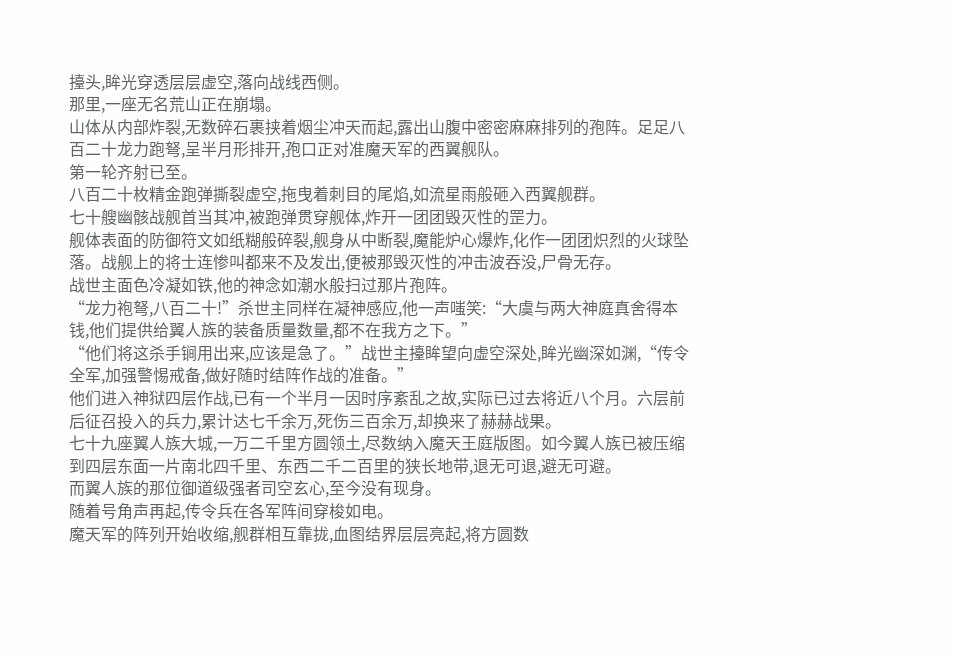擡头,眸光穿透层层虚空,落向战线西侧。
那里,一座无名荒山正在崩塌。
山体从内部炸裂,无数碎石裹挟着烟尘冲天而起,露出山腹中密密麻麻排列的孢阵。足足八百二十龙力跑弩,呈半月形排开,孢口正对准魔天军的西翼舰队。
第一轮齐射已至。
八百二十枚精金跑弹撕裂虚空,拖曳着刺目的尾焰,如流星雨般砸入西翼舰群。
七十艘幽骸战舰首当其冲,被跑弹贯穿舰体,炸开一团团毁灭性的罡力。
舰体表面的防御符文如纸糊般碎裂,舰身从中断裂,魔能炉心爆炸,化作一团团炽烈的火球坠落。战舰上的将士连惨叫都来不及发出,便被那毁灭性的冲击波吞没,尸骨无存。
战世主面色冷凝如铁,他的神念如潮水般扫过那片孢阵。
“龙力袍弩,八百二十!”杀世主同样在凝神感应,他一声嗤笑:“大虞与两大神庭真舍得本钱,他们提供给翼人族的装备质量数量,都不在我方之下。”
“他们将这杀手锏用出来,应该是急了。”战世主擡眸望向虚空深处,眸光幽深如渊,“传令全军,加强警惕戒备,做好随时结阵作战的准备。”
他们进入神狱四层作战,已有一个半月一因时序紊乱之故,实际已过去将近八个月。六层前后征召投入的兵力,累计达七千余万,死伤三百余万,却换来了赫赫战果。
七十九座翼人族大城,一万二千里方圆领土,尽数纳入魔天王庭版图。如今翼人族已被压缩到四层东面一片南北四千里、东西二千二百里的狭长地带,退无可退,避无可避。
而翼人族的那位御道级强者司空玄心,至今没有现身。
随着号角声再起,传令兵在各军阵间穿梭如电。
魔天军的阵列开始收缩,舰群相互靠拢,血图结界层层亮起,将方圆数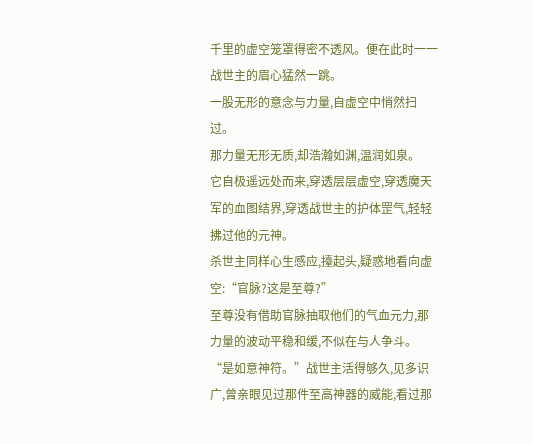千里的虚空笼罩得密不透风。便在此时一一战世主的眉心猛然一跳。
一股无形的意念与力量,自虚空中悄然扫过。
那力量无形无质,却浩瀚如渊,温润如泉。
它自极遥远处而来,穿透层层虚空,穿透魔天军的血图结界,穿透战世主的护体罡气,轻轻拂过他的元神。
杀世主同样心生感应,擡起头,疑惑地看向虚空:“官脉?这是至尊?”
至尊没有借助官脉抽取他们的气血元力,那力量的波动平稳和缓,不似在与人争斗。
“是如意神符。”战世主活得够久,见多识广,曾亲眼见过那件至高神器的威能,看过那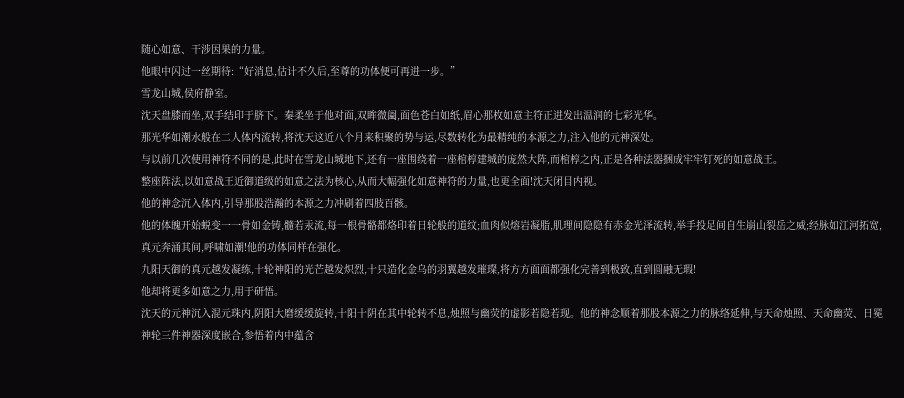随心如意、干涉因果的力量。
他眼中闪过一丝期待:“好消息,估计不久后,至尊的功体便可再进一步。”
雪龙山城,侯府静室。
沈天盘膝而坐,双手结印于脐下。秦柔坐于他对面,双眸微阖,面色苍白如纸,眉心那枚如意主符正进发出温润的七彩光华。
那光华如潮水般在二人体内流转,将沈天这近八个月来积聚的势与运,尽数转化为最精纯的本源之力,注入他的元神深处。
与以前几次使用神符不同的是,此时在雪龙山城地下,还有一座围绕着一座棺椁建城的庞然大阵,而棺椁之内,正是各种法器捆成牢牢钉死的如意战王。
整座阵法,以如意战王近御道级的如意之法为核心,从而大幅强化如意神符的力量,也更全面!沈天闭目内视。
他的神念沉入体内,引导那股浩瀚的本源之力冲刷着四肢百骸。
他的体魄开始蜕变一一骨如金铸,髓若汞流,每一根骨骼都烙印着日轮般的道纹;血肉似熔岩凝脂,肌理间隐隐有赤金光泽流转,举手投足间自生崩山裂岳之威;经脉如江河拓宽,真元奔涌其间,呼啸如潮!他的功体同样在强化。
九阳天御的真元越发凝练,十轮神阳的光芒越发炽烈,十只造化金乌的羽翼越发璀璨,将方方面面都强化完善到极致,直到圆融无瑕!
他却将更多如意之力,用于研悟。
沈天的元神沉入混元珠内,阴阳大磨缓缓旋转,十阳十阴在其中轮转不息,烛照与幽荧的虚影若隐若现。他的神念顺着那股本源之力的脉络延伸,与天命烛照、天命幽荧、日冕神轮三件神器深度嵌合,参悟着内中蕴含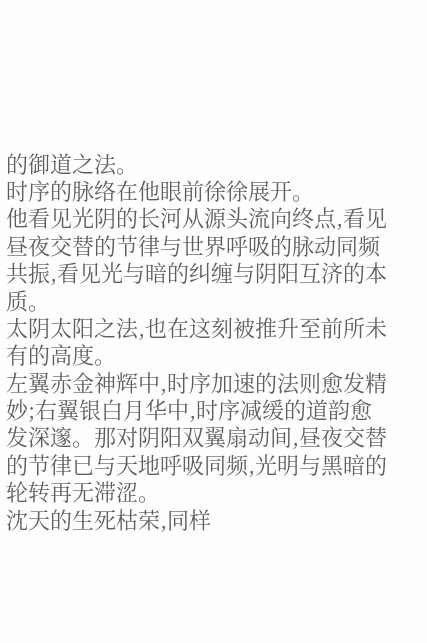的御道之法。
时序的脉络在他眼前徐徐展开。
他看见光阴的长河从源头流向终点,看见昼夜交替的节律与世界呼吸的脉动同频共振,看见光与暗的纠缠与阴阳互济的本质。
太阴太阳之法,也在这刻被推升至前所未有的高度。
左翼赤金神辉中,时序加速的法则愈发精妙;右翼银白月华中,时序减缓的道韵愈发深邃。那对阴阳双翼扇动间,昼夜交替的节律已与天地呼吸同频,光明与黑暗的轮转再无滞涩。
沈天的生死枯荣,同样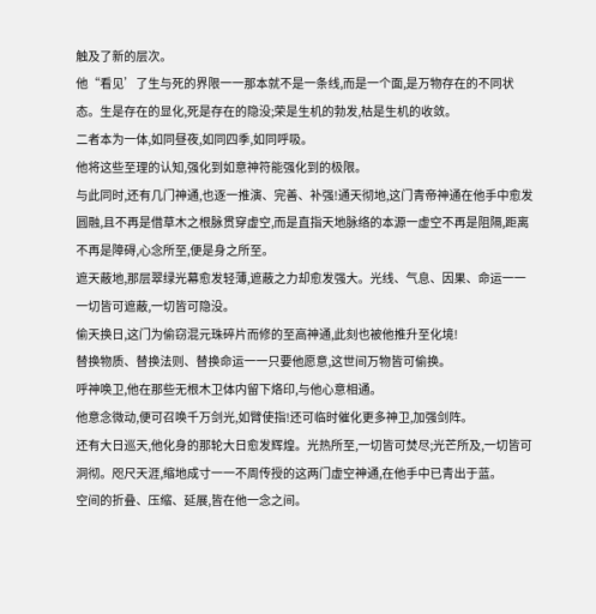触及了新的层次。
他“看见’了生与死的界限一一那本就不是一条线,而是一个面,是万物存在的不同状态。生是存在的显化,死是存在的隐没;荣是生机的勃发,枯是生机的收敛。
二者本为一体,如同昼夜,如同四季,如同呼吸。
他将这些至理的认知,强化到如意神符能强化到的极限。
与此同时,还有几门神通,也逐一推演、完善、补强!通天彻地,这门青帝神通在他手中愈发圆融,且不再是借草木之根脉贯穿虚空,而是直指天地脉络的本源一虚空不再是阻隔,距离不再是障碍,心念所至,便是身之所至。
遮天蔽地,那层翠绿光幕愈发轻薄,遮蔽之力却愈发强大。光线、气息、因果、命运一一一切皆可遮蔽,一切皆可隐没。
偷天换日,这门为偷窃混元珠碎片而修的至高神通,此刻也被他推升至化境!
替换物质、替换法则、替换命运一一只要他愿意,这世间万物皆可偷换。
呼神唤卫,他在那些无根木卫体内留下烙印,与他心意相通。
他意念微动,便可召唤千万剑光,如臂使指!还可临时催化更多神卫,加强剑阵。
还有大日巡天,他化身的那轮大日愈发辉煌。光热所至,一切皆可焚尽;光芒所及,一切皆可洞彻。咫尺天涯,缩地成寸一一不周传授的这两门虚空神通,在他手中已青出于蓝。
空间的折叠、压缩、延展,皆在他一念之间。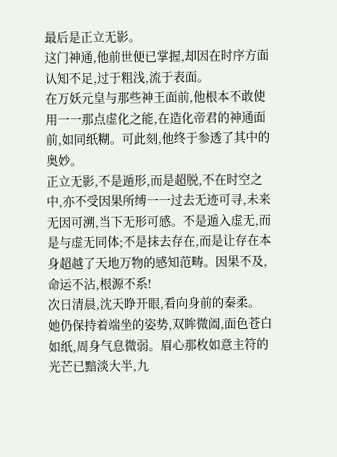最后是正立无影。
这门神通,他前世便已掌握,却因在时序方面认知不足,过于粗浅,流于表面。
在万妖元皇与那些神王面前,他根本不敢使用一一那点虚化之能,在造化帝君的神通面前,如同纸糊。可此刻,他终于参透了其中的奥妙。
正立无影,不是遁形,而是超脱,不在时空之中,亦不受因果所缚一一过去无迹可寻,未来无因可溯,当下无形可感。不是遁入虚无,而是与虚无同体;不是抹去存在,而是让存在本身超越了天地万物的感知范畴。因果不及,命运不沾,根源不系!
次日清晨,沈天睁开眼,看向身前的秦柔。
她仍保持着端坐的姿势,双眸微阖,面色苍白如纸,周身气息微弱。眉心那枚如意主符的光芒已黯淡大半,九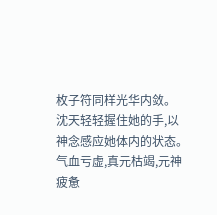枚子符同样光华内敛。
沈天轻轻握住她的手,以神念感应她体内的状态。气血亏虚,真元枯竭,元神疲惫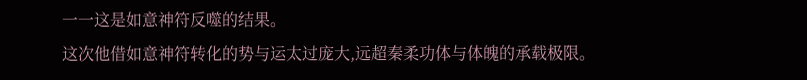一一这是如意神符反噬的结果。
这次他借如意神符转化的势与运太过庞大,远超秦柔功体与体魄的承载极限。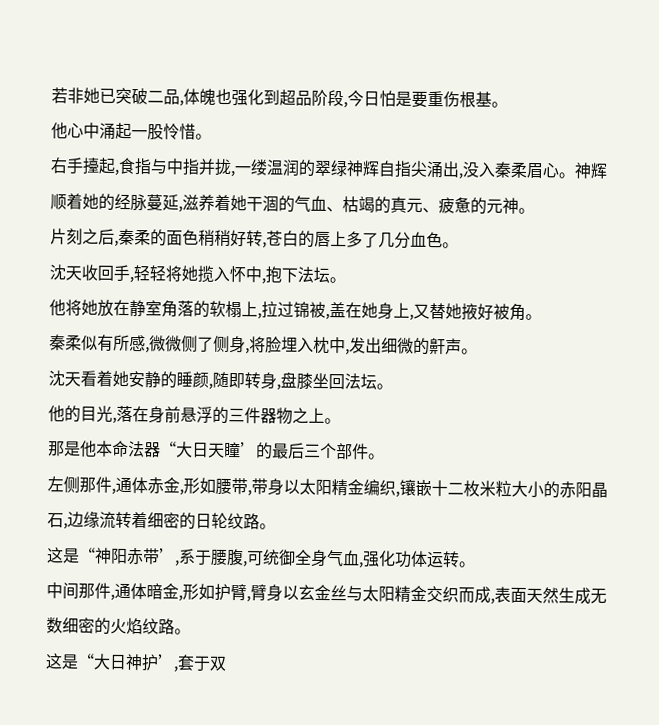若非她已突破二品,体魄也强化到超品阶段,今日怕是要重伤根基。
他心中涌起一股怜惜。
右手擡起,食指与中指并拢,一缕温润的翠绿神辉自指尖涌出,没入秦柔眉心。神辉顺着她的经脉蔓延,滋养着她干涸的气血、枯竭的真元、疲惫的元神。
片刻之后,秦柔的面色稍稍好转,苍白的唇上多了几分血色。
沈天收回手,轻轻将她揽入怀中,抱下法坛。
他将她放在静室角落的软榻上,拉过锦被,盖在她身上,又替她掖好被角。
秦柔似有所感,微微侧了侧身,将脸埋入枕中,发出细微的鼾声。
沈天看着她安静的睡颜,随即转身,盘膝坐回法坛。
他的目光,落在身前悬浮的三件器物之上。
那是他本命法器“大日天瞳’的最后三个部件。
左侧那件,通体赤金,形如腰带,带身以太阳精金编织,镶嵌十二枚米粒大小的赤阳晶石,边缘流转着细密的日轮纹路。
这是“神阳赤带’,系于腰腹,可统御全身气血,强化功体运转。
中间那件,通体暗金,形如护臂,臂身以玄金丝与太阳精金交织而成,表面天然生成无数细密的火焰纹路。
这是“大日神护’,套于双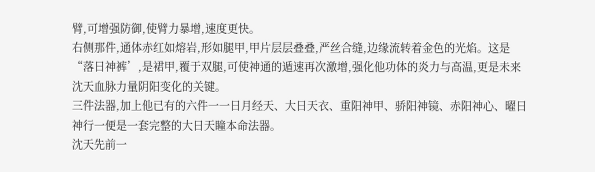臂,可增强防御,使臂力暴增,速度更快。
右侧那件,通体赤红如熔岩,形如腿甲,甲片层层叠叠,严丝合缝,边缘流转着金色的光焰。这是“落日神裤’,是裙甲,覆于双腿,可使神通的遁速再次激增,强化他功体的炎力与高温,更是未来沈天血脉力量阴阳变化的关键。
三件法器,加上他已有的六件一一日月经天、大日天衣、重阳神甲、骄阳神镜、赤阳神心、曜日神行一便是一套完整的大日天瞳本命法器。
沈天先前一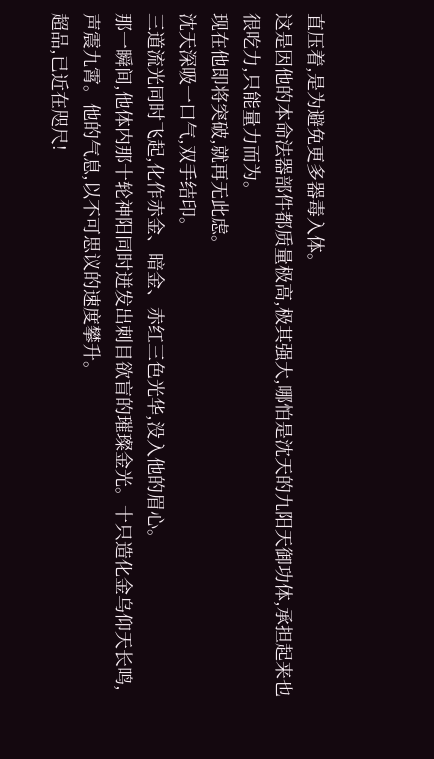直压着,是为避免更多器毒入体。
这是因他的本命法器部件都质量极高,极其强大,哪怕是沈天的九阳天御功体,承担起来也很吃力,只能量力而为。
现在他即将突破,就再无此虑。
沈天深吸一口气,双手结印。
三道流光同时飞起,化作赤金、暗金、赤红三色光华,没入他的眉心。
那一瞬间,他体内那十轮神阳同时迸发出刺目欲盲的璀璨金光。十只造化金乌仰天长鸣,声震九霄。他的气息,以不可思议的速度攀升。
超品,已近在咫尺!